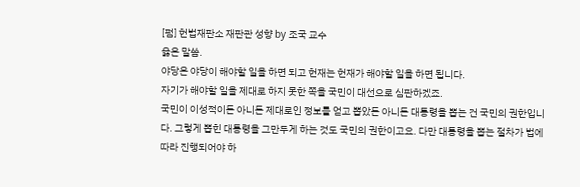[펌] 헌법재판소 재판관 성향 by 조국 교수
옳은 말씀.
야당은 야당이 해야할 일을 하면 되고 헌재는 헌재가 해야할 일을 하면 됩니다.
자기가 해야할 일을 제대로 하지 못한 쪽을 국민이 대선으로 심판하겠죠.
국민이 이성적이든 아니든 제대로인 정보를 얻고 뽑았든 아니든 대통령을 뽑는 건 국민의 권한입니다. 그렇게 뽑힌 대통령을 그만두게 하는 것도 국민의 권한이고요. 다만 대통령을 뽑는 절차가 법에 따라 진행되어야 하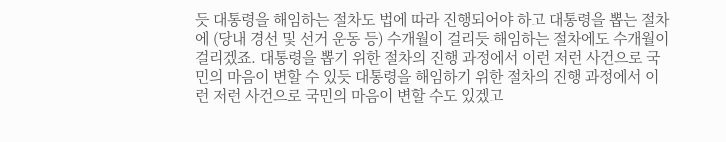듯 대통령을 해임하는 절차도 법에 따라 진행되어야 하고 대통령을 뽑는 절차에 (당내 경선 및 선거 운동 등) 수개월이 걸리듯 해임하는 절차에도 수개월이 걸리겠죠. 대통령을 뽑기 위한 절차의 진행 과정에서 이런 저런 사건으로 국민의 마음이 변할 수 있듯 대통령을 해임하기 위한 절차의 진행 과정에서 이런 저런 사건으로 국민의 마음이 변할 수도 있겠고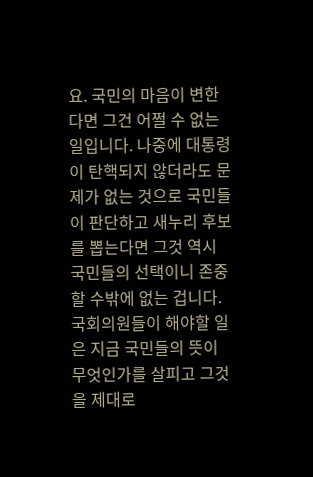요. 국민의 마음이 변한다면 그건 어쩔 수 없는 일입니다. 나중에 대통령이 탄핵되지 않더라도 문제가 없는 것으로 국민들이 판단하고 새누리 후보를 뽑는다면 그것 역시 국민들의 선택이니 존중할 수밖에 없는 겁니다. 국회의원들이 해야할 일은 지금 국민들의 뜻이 무엇인가를 살피고 그것을 제대로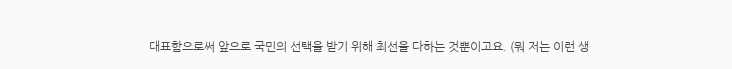대표함으로써 앞으로 국민의 선택을 받기 위해 최선을 다하는 것뿐이고요. (뭐 저는 이런 생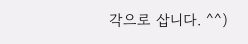각으로 삽니다. ^^)